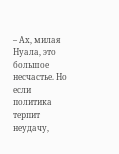– Ах, милая Нуала, это большое несчастье. Но если политика терпит неудачу,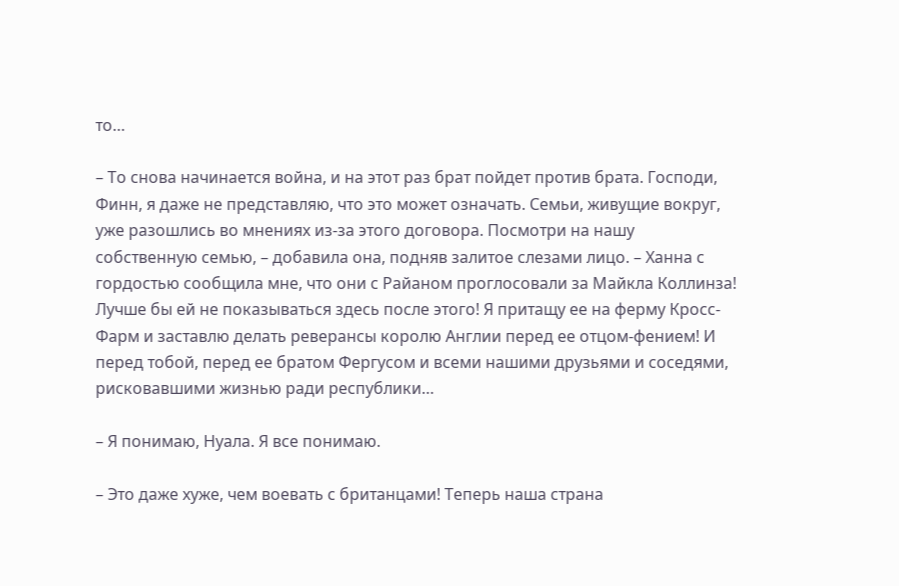то…

– То снова начинается война, и на этот раз брат пойдет против брата. Господи, Финн, я даже не представляю, что это может означать. Семьи, живущие вокруг, уже разошлись во мнениях из-за этого договора. Посмотри на нашу собственную семью, – добавила она, подняв залитое слезами лицо. – Ханна с гордостью сообщила мне, что они с Райаном проглосовали за Майкла Коллинза! Лучше бы ей не показываться здесь после этого! Я притащу ее на ферму Кросс-Фарм и заставлю делать реверансы королю Англии перед ее отцом-фением! И перед тобой, перед ее братом Фергусом и всеми нашими друзьями и соседями, рисковавшими жизнью ради республики…

– Я понимаю, Нуала. Я все понимаю.

– Это даже хуже, чем воевать с британцами! Теперь наша страна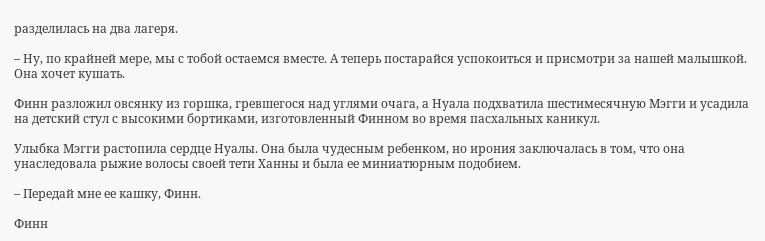разделилась на два лагеря.

– Ну, по крайней мере, мы с тобой остаемся вместе. А теперь постарайся успокоиться и присмотри за нашей малышкой. Она хочет кушать.

Финн разложил овсянку из горшка, гревшегося над углями очага, а Нуала подхватила шестимесячную Мэгги и усадила на детский стул с высокими бортиками, изготовленный Финном во время пасхальных каникул.

Улыбка Мэгги растопила сердце Нуалы. Она была чудесным ребенком, но ирония заключалась в том, что она унаследовала рыжие волосы своей тети Ханны и была ее миниатюрным подобием.

– Передай мне ее кашку, Финн.

Финн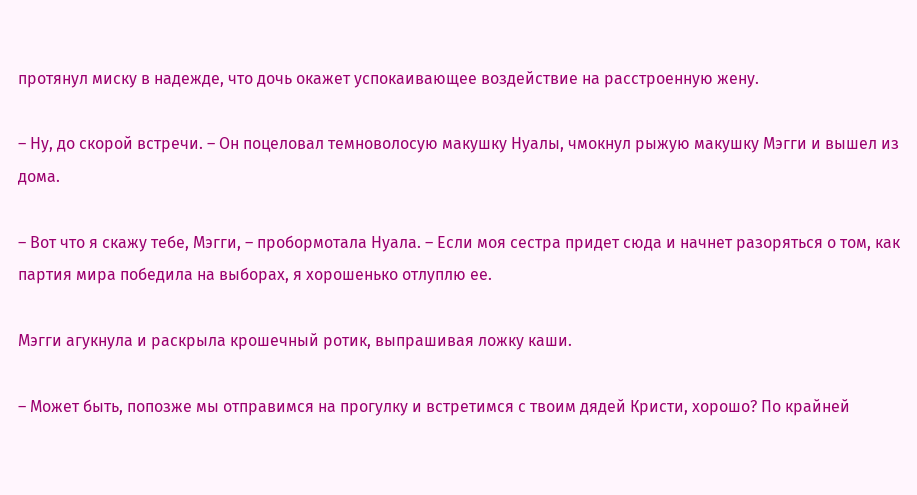протянул миску в надежде, что дочь окажет успокаивающее воздействие на расстроенную жену.

– Ну, до скорой встречи. – Он поцеловал темноволосую макушку Нуалы, чмокнул рыжую макушку Мэгги и вышел из дома.

– Вот что я скажу тебе, Мэгги, – пробормотала Нуала. – Если моя сестра придет сюда и начнет разоряться о том, как партия мира победила на выборах, я хорошенько отлуплю ее.

Мэгги агукнула и раскрыла крошечный ротик, выпрашивая ложку каши.

– Может быть, попозже мы отправимся на прогулку и встретимся с твоим дядей Кристи, хорошо? По крайней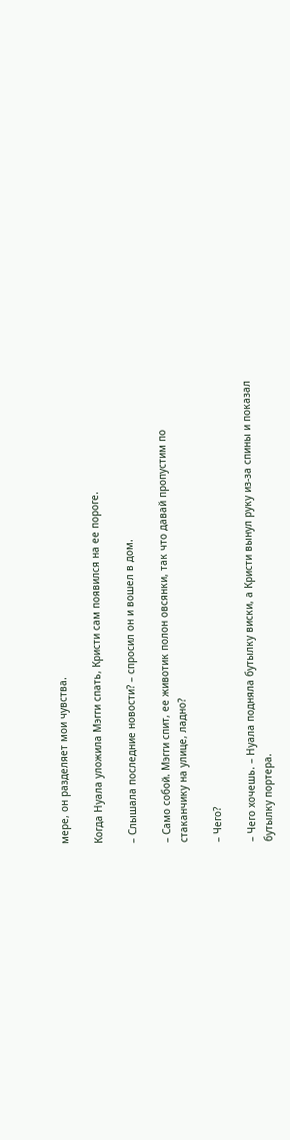мере, он разделяет мои чувства.

Когда Нуала уложила Мэгги спать, Кристи сам появился на ее пороге.

– Слышала последние новости? – спросил он и вошел в дом.

– Само собой. Мэгги спит, ее животик полон овсянки, так что давай пропустим по стаканчику на улице, ладно?

– Чего?

– Чего хочешь. – Нуала подняла бутылку виски, а Кристи вынул руку из-за спины и показал бутылку портера.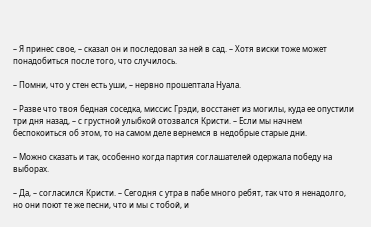– Я принес свое, – сказал он и последовал за ней в сад. – Хотя виски тоже может понадобиться после того, что случилось.

– Помни, что у стен есть уши, – нервно прошептала Нуала.

– Разве что твоя бедная соседка, миссис Грэди, восстанет из могилы, куда ее опустили три дня назад, – с грустной улыбкой отозвался Кристи. – Если мы начнем беспокоиться об этом, то на самом деле вернемся в недобрые старые дни.

– Можно сказать и так, особенно когда партия соглашателей одержала победу на выборах.

– Да, – согласился Кристи. – Сегодня с утра в пабе много ребят, так что я ненадолго, но они поют те же песни, что и мы с тобой, и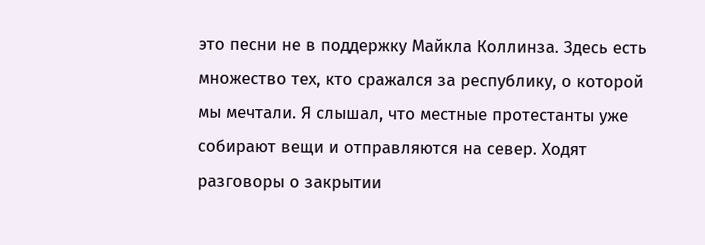это песни не в поддержку Майкла Коллинза. Здесь есть множество тех, кто сражался за республику, о которой мы мечтали. Я слышал, что местные протестанты уже собирают вещи и отправляются на север. Ходят разговоры о закрытии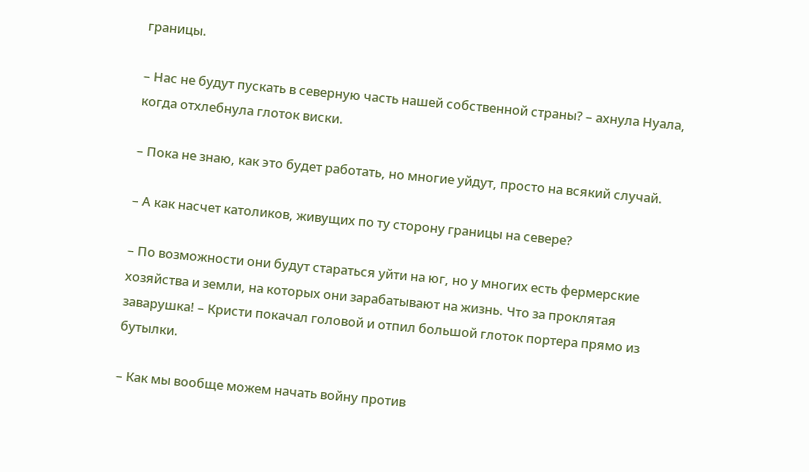границы.

– Нас не будут пускать в северную часть нашей собственной страны? – ахнула Нуала, когда отхлебнула глоток виски.

– Пока не знаю, как это будет работать, но многие уйдут, просто на всякий случай.

– А как насчет католиков, живущих по ту сторону границы на севере?

– По возможности они будут стараться уйти на юг, но у многих есть фермерские хозяйства и земли, на которых они зарабатывают на жизнь. Что за проклятая заварушка! – Кристи покачал головой и отпил большой глоток портера прямо из бутылки.

– Как мы вообще можем начать войну против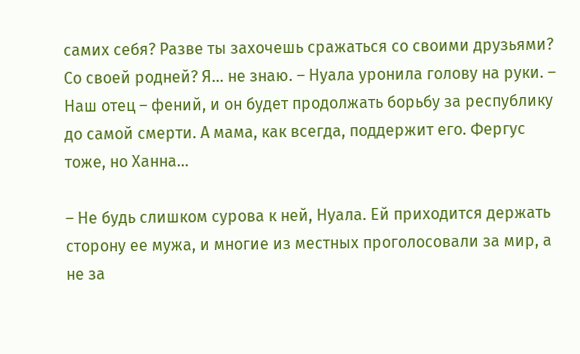самих себя? Разве ты захочешь сражаться со своими друзьями? Со своей родней? Я… не знаю. – Нуала уронила голову на руки. – Наш отец – фений, и он будет продолжать борьбу за республику до самой смерти. А мама, как всегда, поддержит его. Фергус тоже, но Ханна…

– Не будь слишком сурова к ней, Нуала. Ей приходится держать сторону ее мужа, и многие из местных проголосовали за мир, а не за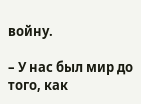войну.

– У нас был мир до того, как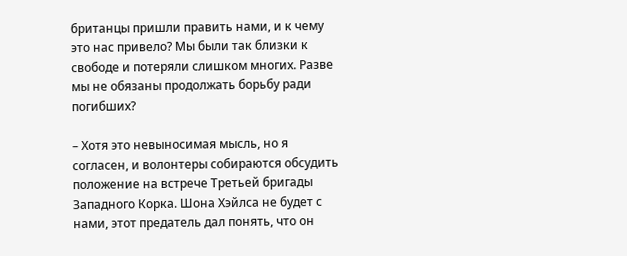британцы пришли править нами, и к чему это нас привело? Мы были так близки к свободе и потеряли слишком многих. Разве мы не обязаны продолжать борьбу ради погибших?

– Хотя это невыносимая мысль, но я согласен, и волонтеры собираются обсудить положение на встрече Третьей бригады Западного Корка. Шона Хэйлса не будет с нами, этот предатель дал понять, что он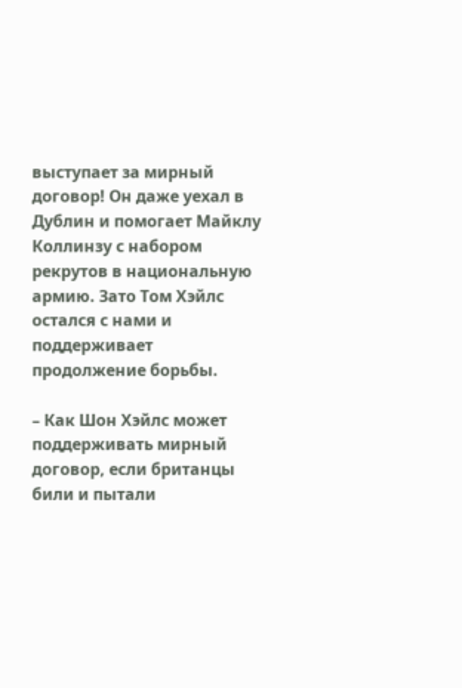выступает за мирный договор! Он даже уехал в Дублин и помогает Майклу Коллинзу с набором рекрутов в национальную армию. Зато Том Хэйлс остался с нами и поддерживает продолжение борьбы.

– Как Шон Хэйлс может поддерживать мирный договор, если британцы били и пытали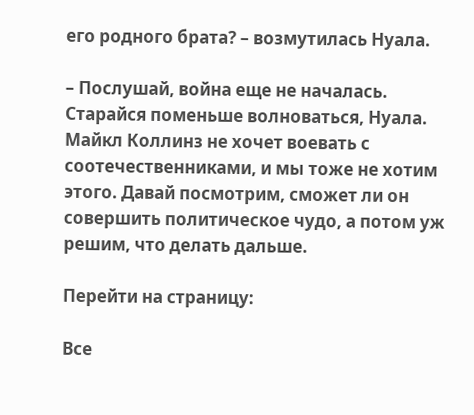его родного брата? – возмутилась Нуала.

– Послушай, война еще не началась. Старайся поменьше волноваться, Нуала. Майкл Коллинз не хочет воевать с соотечественниками, и мы тоже не хотим этого. Давай посмотрим, сможет ли он совершить политическое чудо, а потом уж решим, что делать дальше.

Перейти на страницу:

Все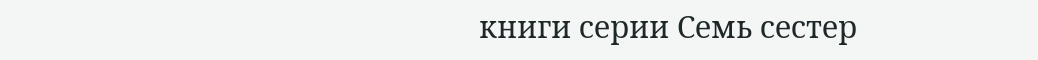книги серии Семь сестер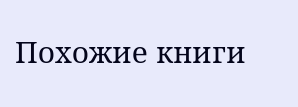Похожие книги